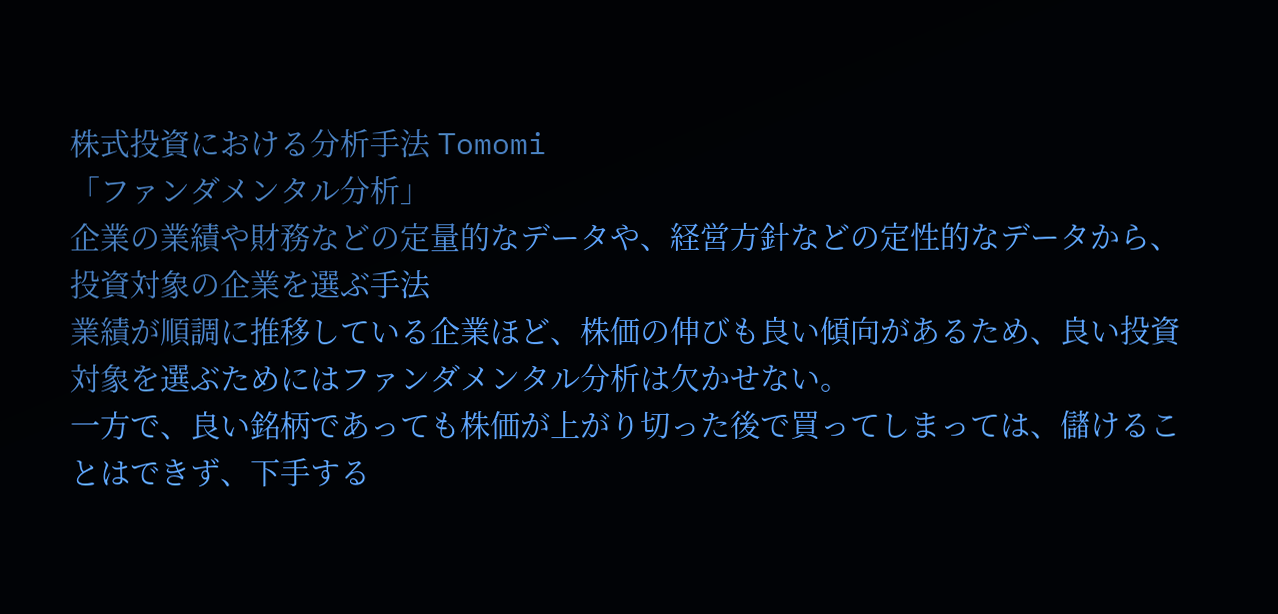株式投資における分析手法 Tomomi
「ファンダメンタル分析」
企業の業績や財務などの定量的なデータや、経営方針などの定性的なデータから、投資対象の企業を選ぶ手法
業績が順調に推移している企業ほど、株価の伸びも良い傾向があるため、良い投資対象を選ぶためにはファンダメンタル分析は欠かせない。
一方で、良い銘柄であっても株価が上がり切った後で買ってしまっては、儲けることはできず、下手する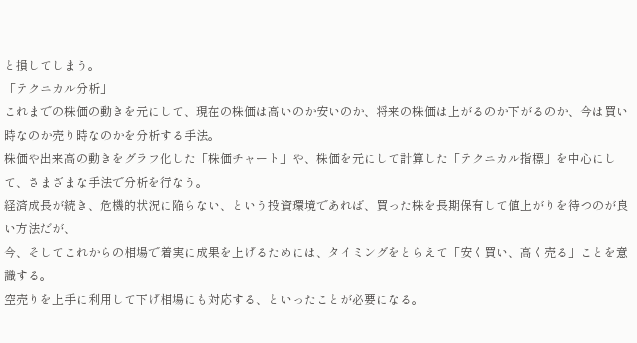と損してしまう。
「テクニカル分析」
これまでの株価の動きを元にして、現在の株価は高いのか安いのか、将来の株価は上がるのか下がるのか、今は買い時なのか売り時なのかを分析する手法。
株価や出来高の動きをグラフ化した「株価チャート」や、株価を元にして計算した「テクニカル指標」を中心にして、さまざまな手法で分析を行なう。
経済成長が続き、危機的状況に陥らない、という投資環境であれば、買った株を長期保有して値上がりを待つのが良い方法だが、
今、そしてこれからの相場で着実に成果を上げるためには、タイミングをとらえて「安く買い、高く売る」ことを意識する。
空売りを上手に利用して下げ相場にも対応する、といったことが必要になる。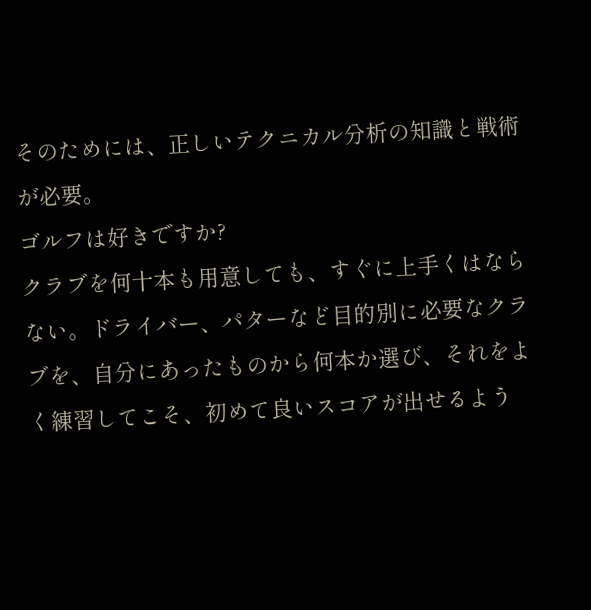そのためには、正しいテクニカル分析の知識と戦術が必要。
ゴルフは好きですか?
クラブを何十本も用意しても、すぐに上手くはならない。ドライバー、パターなど目的別に必要なクラブを、自分にあったものから何本か選び、それをよく練習してこそ、初めて良いスコアが出せるよう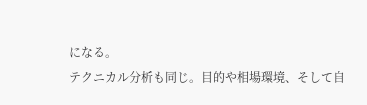になる。
テクニカル分析も同じ。目的や相場環境、そして自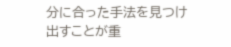分に合った手法を見つけ出すことが重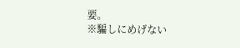要。
※騙しにめげない